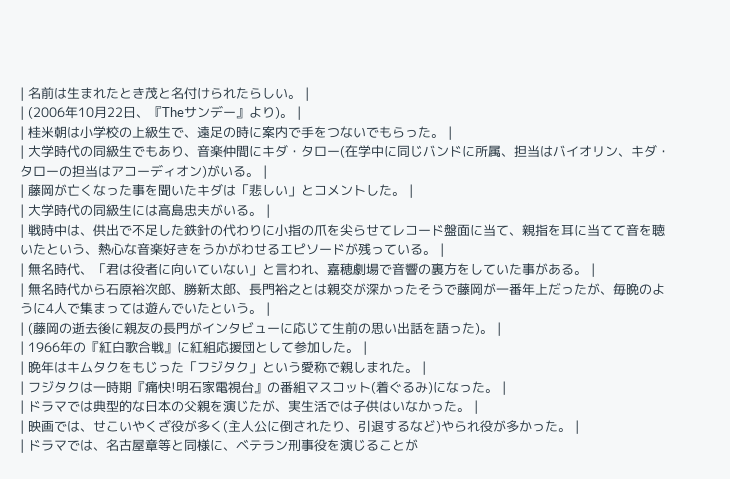| 名前は生まれたとき茂と名付けられたらしい。 |
| (2006年10月22日、『Theサンデー』より)。 |
| 桂米朝は小学校の上級生で、遠足の時に案内で手をつないでもらった。 |
| 大学時代の同級生でもあり、音楽仲間にキダ・タロー(在学中に同じバンドに所属、担当はバイオリン、キダ・タローの担当はアコーディオン)がいる。 |
| 藤岡が亡くなった事を聞いたキダは「悲しい」とコメントした。 |
| 大学時代の同級生には高島忠夫がいる。 |
| 戦時中は、供出で不足した鉄針の代わりに小指の爪を尖らせてレコード盤面に当て、親指を耳に当てて音を聴いたという、熱心な音楽好きをうかがわせるエピソードが残っている。 |
| 無名時代、「君は役者に向いていない」と言われ、嘉穂劇場で音響の裏方をしていた事がある。 |
| 無名時代から石原裕次郎、勝新太郎、長門裕之とは親交が深かったそうで藤岡が一番年上だったが、毎晩のように4人で集まっては遊んでいたという。 |
| (藤岡の逝去後に親友の長門がインタビューに応じて生前の思い出話を語った)。 |
| 1966年の『紅白歌合戦』に紅組応援団として参加した。 |
| 晩年はキムタクをもじった「フジタク」という愛称で親しまれた。 |
| フジタクは一時期『痛快!明石家電視台』の番組マスコット(着ぐるみ)になった。 |
| ドラマでは典型的な日本の父親を演じたが、実生活では子供はいなかった。 |
| 映画では、せこいやくざ役が多く(主人公に倒されたり、引退するなど)やられ役が多かった。 |
| ドラマでは、名古屋章等と同様に、ベテラン刑事役を演じることが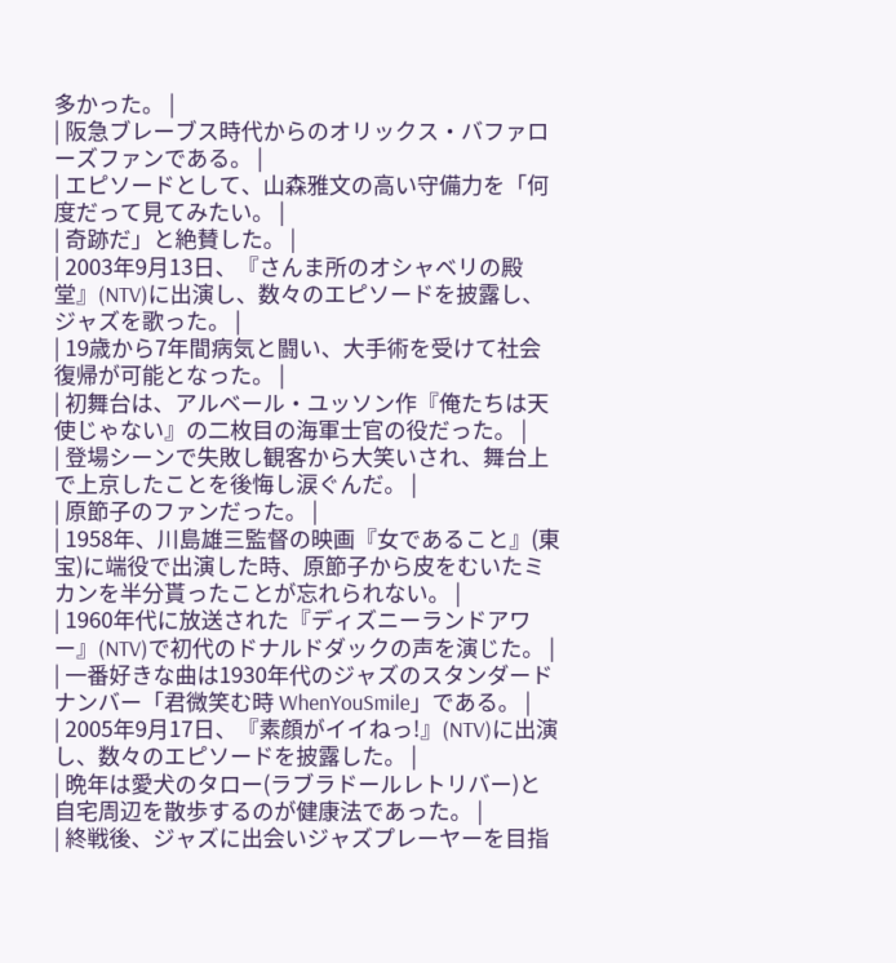多かった。 |
| 阪急ブレーブス時代からのオリックス・バファローズファンである。 |
| エピソードとして、山森雅文の高い守備力を「何度だって見てみたい。 |
| 奇跡だ」と絶賛した。 |
| 2003年9月13日、『さんま所のオシャベリの殿堂』(NTV)に出演し、数々のエピソードを披露し、ジャズを歌った。 |
| 19歳から7年間病気と闘い、大手術を受けて社会復帰が可能となった。 |
| 初舞台は、アルベール・ユッソン作『俺たちは天使じゃない』の二枚目の海軍士官の役だった。 |
| 登場シーンで失敗し観客から大笑いされ、舞台上で上京したことを後悔し涙ぐんだ。 |
| 原節子のファンだった。 |
| 1958年、川島雄三監督の映画『女であること』(東宝)に端役で出演した時、原節子から皮をむいたミカンを半分貰ったことが忘れられない。 |
| 1960年代に放送された『ディズニーランドアワー』(NTV)で初代のドナルドダックの声を演じた。 |
| 一番好きな曲は1930年代のジャズのスタンダードナンバー「君微笑む時 WhenYouSmile」である。 |
| 2005年9月17日、『素顔がイイねっ!』(NTV)に出演し、数々のエピソードを披露した。 |
| 晩年は愛犬のタロー(ラブラドールレトリバー)と自宅周辺を散歩するのが健康法であった。 |
| 終戦後、ジャズに出会いジャズプレーヤーを目指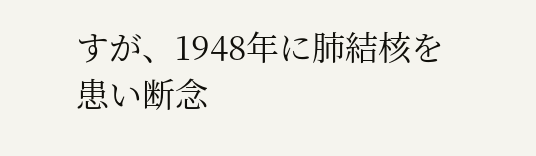すが、1948年に肺結核を患い断念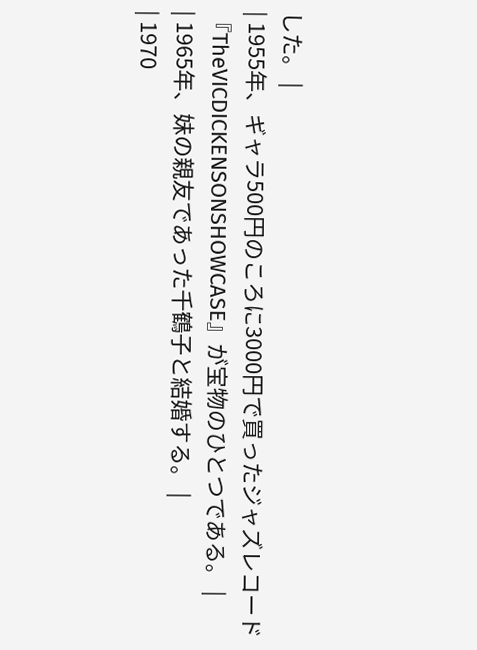した。 |
| 1955年、ギャラ500円のころに3000円で買ったジャズレコード『TheVICDICKENSONSHOWCASE』が宝物のひとつである。 |
| 1965年、妹の親友であった千鶴子と結婚する。 |
| 1970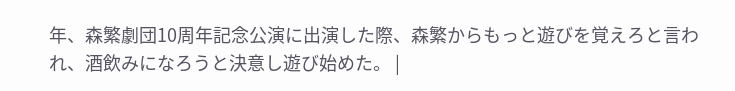年、森繁劇団10周年記念公演に出演した際、森繁からもっと遊びを覚えろと言われ、酒飲みになろうと決意し遊び始めた。 |